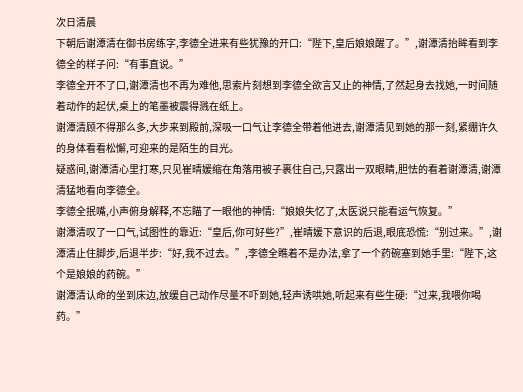次日清晨
下朝后谢潭清在御书房练字,李德全进来有些犹豫的开口:“陛下,皇后娘娘醒了。”,谢潭清抬眸看到李德全的样子问:“有事直说。”
李德全开不了口,谢潭清也不再为难他,思索片刻想到李德全欲言又止的神情,了然起身去找她,一时间随着动作的起伏,桌上的笔墨被震得溅在纸上。
谢潭清顾不得那么多,大步来到殿前,深吸一口气让李德全带着他进去,谢潭清见到她的那一刻,紧绷许久的身体看看松懈,可迎来的是陌生的目光。
疑惑间,谢潭清心里打寒,只见崔晴媛缩在角落用被子裹住自己,只露出一双眼睛,胆怯的看着谢潭清,谢潭清猛地看向李德全。
李德全抿嘴,小声俯身解释,不忘瞄了一眼他的神情:“娘娘失忆了,太医说只能看运气恢复。”
谢潭清叹了一口气,试图性的靠近:“皇后,你可好些?”,崔晴媛下意识的后退,眼底恐慌:“别过来。”,谢潭清止住脚步,后退半步:“好,我不过去。”,李德全瞧着不是办法,拿了一个药碗塞到她手里:“陛下,这个是娘娘的药碗。”
谢潭清认命的坐到床边,放缓自己动作尽量不吓到她,轻声诱哄她,听起来有些生硬:“过来,我喂你喝药。”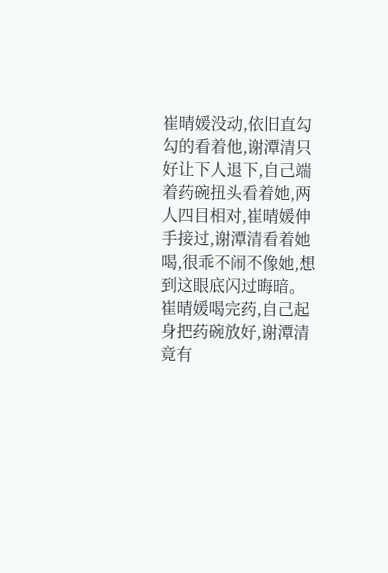崔晴媛没动,依旧直勾勾的看着他,谢潭清只好让下人退下,自己端着药碗扭头看着她,两人四目相对,崔晴媛伸手接过,谢潭清看着她喝,很乖不闹不像她,想到这眼底闪过晦暗。
崔晴媛喝完药,自己起身把药碗放好,谢潭清竟有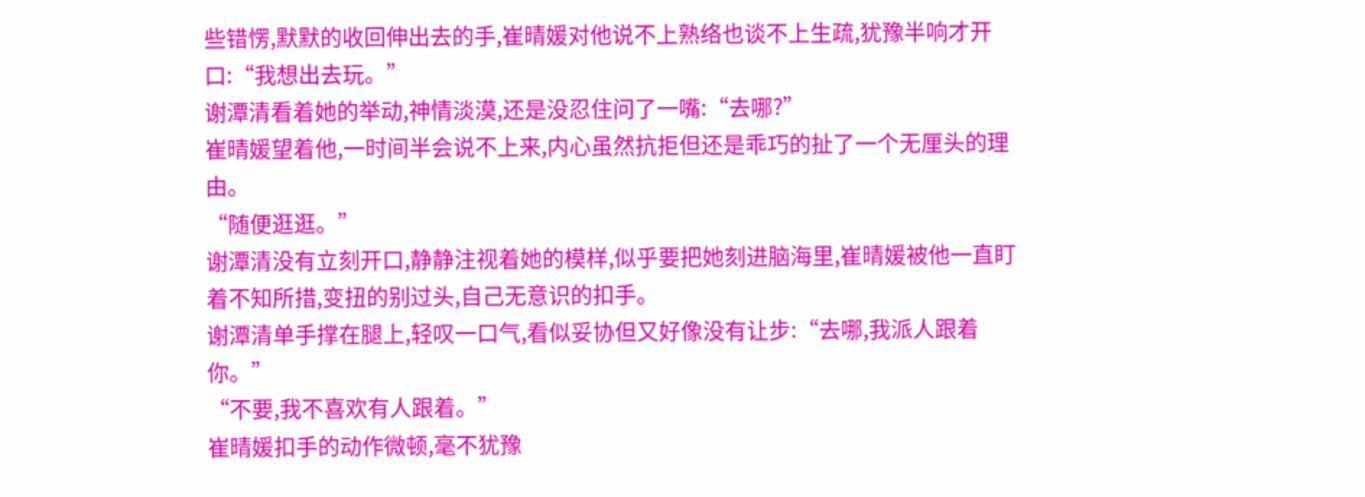些错愣,默默的收回伸出去的手,崔晴媛对他说不上熟络也谈不上生疏,犹豫半响才开口:“我想出去玩。”
谢潭清看着她的举动,神情淡漠,还是没忍住问了一嘴:“去哪?”
崔晴媛望着他,一时间半会说不上来,内心虽然抗拒但还是乖巧的扯了一个无厘头的理由。
“随便逛逛。”
谢潭清没有立刻开口,静静注视着她的模样,似乎要把她刻进脑海里,崔晴媛被他一直盯着不知所措,变扭的别过头,自己无意识的扣手。
谢潭清单手撑在腿上,轻叹一口气,看似妥协但又好像没有让步:“去哪,我派人跟着你。”
“不要,我不喜欢有人跟着。”
崔晴媛扣手的动作微顿,毫不犹豫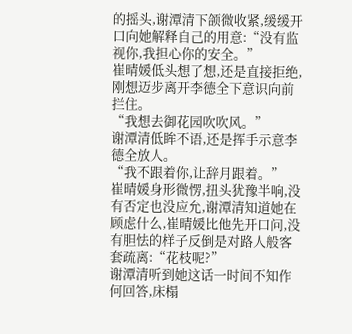的摇头,谢潭清下颌微收紧,缓缓开口向她解释自己的用意:“没有监视你,我担心你的安全。”
崔晴媛低头想了想,还是直接拒绝,刚想迈步离开李德全下意识向前拦住。
“我想去御花园吹吹风。”
谢潭清低眸不语,还是挥手示意李德全放人。
“我不跟着你,让辞月跟着。”
崔晴媛身形微愣,扭头犹豫半响,没有否定也没应允,谢潭清知道她在顾虑什么,崔晴媛比他先开口问,没有胆怯的样子反倒是对路人般客套疏离:“花枝呢?”
谢潭清听到她这话一时间不知作何回答,床榻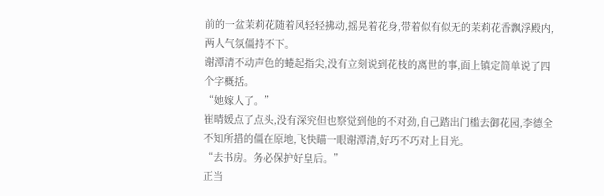前的一盆茉莉花随着风轻轻拂动,摇晃着花身,带着似有似无的茉莉花香飘浮殿内,两人气氛僵持不下。
谢潭清不动声色的蜷起指尖,没有立刻说到花枝的离世的事,面上镇定简单说了四个字概括。
“她嫁人了。”
崔晴媛点了点头,没有深究但也察觉到他的不对劲,自己踏出门槛去御花园,李德全不知所措的僵在原地,飞快瞄一眼谢潭清,好巧不巧对上目光。
“去书房。务必保护好皇后。”
正当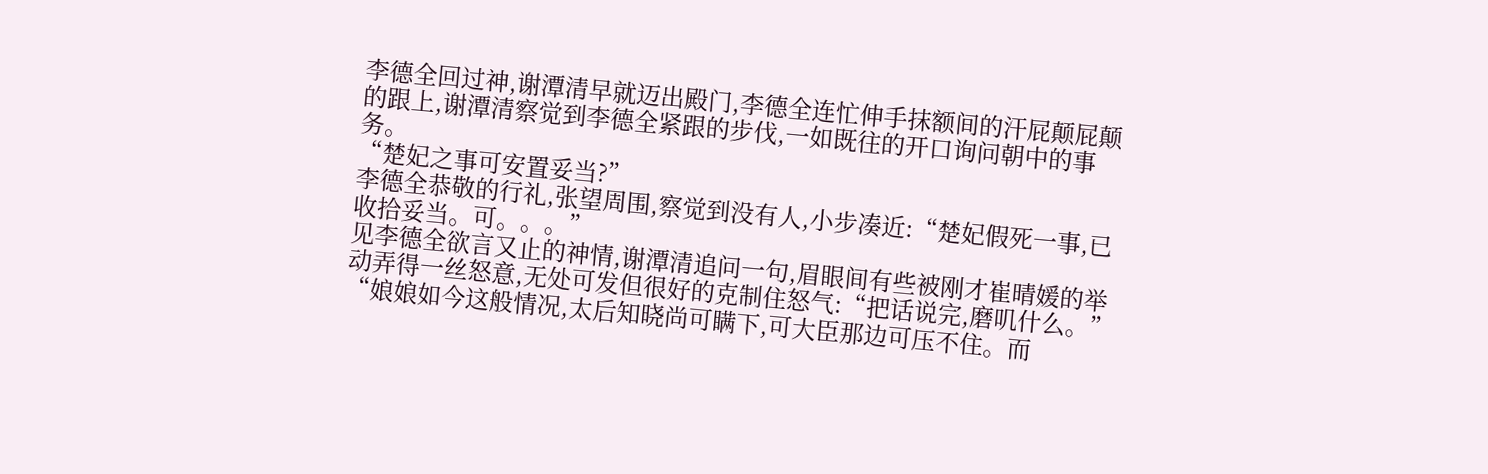李德全回过神,谢潭清早就迈出殿门,李德全连忙伸手抹额间的汗屁颠屁颠的跟上,谢潭清察觉到李德全紧跟的步伐,一如既往的开口询问朝中的事务。
“楚妃之事可安置妥当?”
李德全恭敬的行礼,张望周围,察觉到没有人,小步凑近:“楚妃假死一事,已收拾妥当。可。。。”
见李德全欲言又止的神情,谢潭清追问一句,眉眼间有些被刚才崔晴媛的举动弄得一丝怒意,无处可发但很好的克制住怒气:“把话说完,磨叽什么。”
“娘娘如今这般情况,太后知晓尚可瞒下,可大臣那边可压不住。而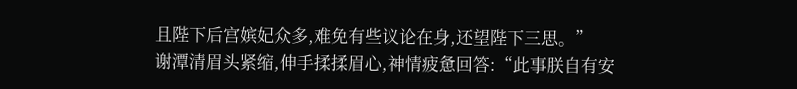且陛下后宫嫔妃众多,难免有些议论在身,还望陛下三思。”
谢潭清眉头紧缩,伸手揉揉眉心,神情疲惫回答:“此事朕自有安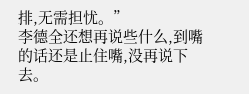排,无需担忧。”
李德全还想再说些什么,到嘴的话还是止住嘴,没再说下去。